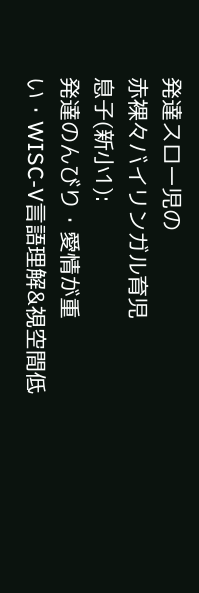発達スロー児の
赤裸々バイリンガル育児
息子(新小1):
発達のんびり・愛情が重い・WISC-V言語理解&視空間低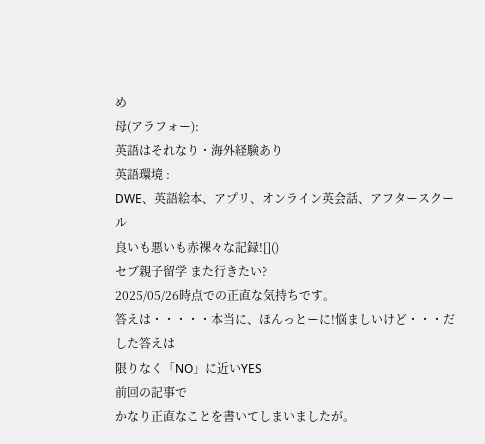め
母(アラフォー):
英語はそれなり・海外経験あり
英語環境 :
DWE、英語絵本、アプリ、オンライン英会話、アフタースクール
良いも悪いも赤裸々な記録![]()
セブ親子留学 また行きたい?
2025/05/26時点での正直な気持ちです。
答えは・・・・・本当に、ほんっとーに!悩ましいけど・・・だした答えは
限りなく「NO」に近いYES
前回の記事で
かなり正直なことを書いてしまいましたが。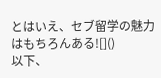とはいえ、セブ留学の魅力はもちろんある![]()
以下、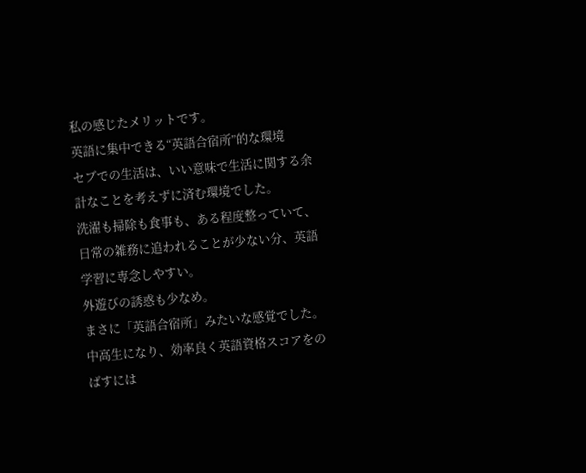私の感じたメリットです。
英語に集中できる“英語合宿所”的な環境
セブでの生活は、いい意味で生活に関する余計なことを考えずに済む環境でした。
洗濯も掃除も食事も、ある程度整っていて、
日常の雑務に追われることが少ない分、英語学習に専念しやすい。
外遊びの誘惑も少なめ。
まさに「英語合宿所」みたいな感覚でした。
中高生になり、効率良く英語資格スコアをのばすには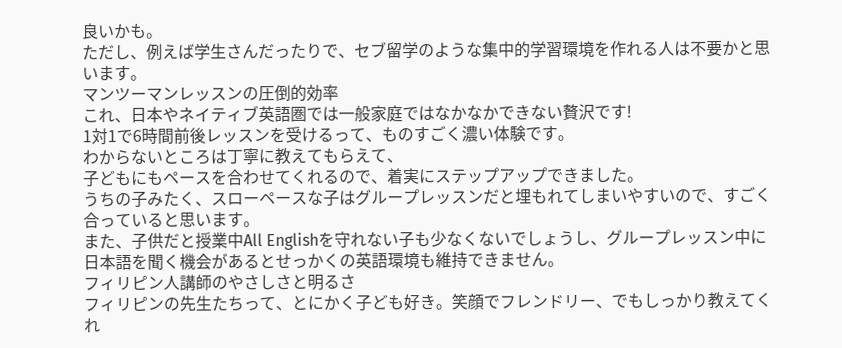良いかも。
ただし、例えば学生さんだったりで、セブ留学のような集中的学習環境を作れる人は不要かと思います。
マンツーマンレッスンの圧倒的効率
これ、日本やネイティブ英語圏では一般家庭ではなかなかできない贅沢です!
1対1で6時間前後レッスンを受けるって、ものすごく濃い体験です。
わからないところは丁寧に教えてもらえて、
子どもにもペースを合わせてくれるので、着実にステップアップできました。
うちの子みたく、スローペースな子はグループレッスンだと埋もれてしまいやすいので、すごく合っていると思います。
また、子供だと授業中All Englishを守れない子も少なくないでしょうし、グループレッスン中に日本語を聞く機会があるとせっかくの英語環境も維持できません。
フィリピン人講師のやさしさと明るさ
フィリピンの先生たちって、とにかく子ども好き。笑顔でフレンドリー、でもしっかり教えてくれ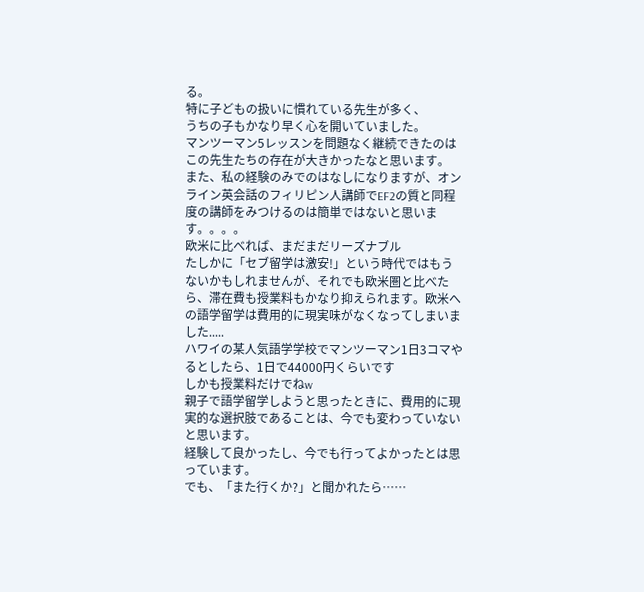る。
特に子どもの扱いに慣れている先生が多く、
うちの子もかなり早く心を開いていました。
マンツーマン5レッスンを問題なく継続できたのはこの先生たちの存在が大きかったなと思います。
また、私の経験のみでのはなしになりますが、オンライン英会話のフィリピン人講師でEF2の質と同程度の講師をみつけるのは簡単ではないと思います。。。。
欧米に比べれば、まだまだリーズナブル
たしかに「セブ留学は激安!」という時代ではもうないかもしれませんが、それでも欧米圏と比べたら、滞在費も授業料もかなり抑えられます。欧米への語学留学は費用的に現実味がなくなってしまいました.....
ハワイの某人気語学学校でマンツーマン1日3コマやるとしたら、1日で44000円くらいです
しかも授業料だけでねw
親子で語学留学しようと思ったときに、費用的に現実的な選択肢であることは、今でも変わっていないと思います。
経験して良かったし、今でも行ってよかったとは思っています。
でも、「また行くか?」と聞かれたら……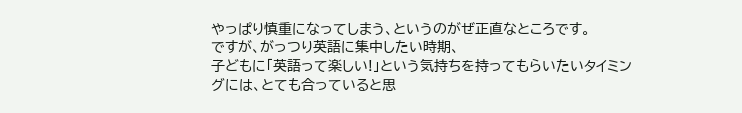やっぱり慎重になってしまう、というのがぜ正直なところです。
ですが、がっつり英語に集中したい時期、
子どもに「英語って楽しい!」という気持ちを持ってもらいたいタイミングには、とても合っていると思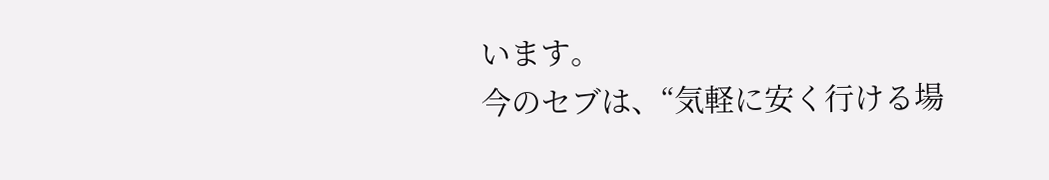います。
今のセブは、“気軽に安く行ける場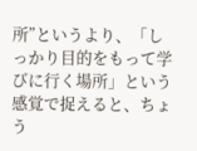所”というより、「しっかり目的をもって学びに行く場所」という感覚で捉えると、ちょう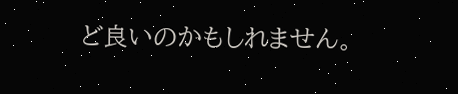ど良いのかもしれません。